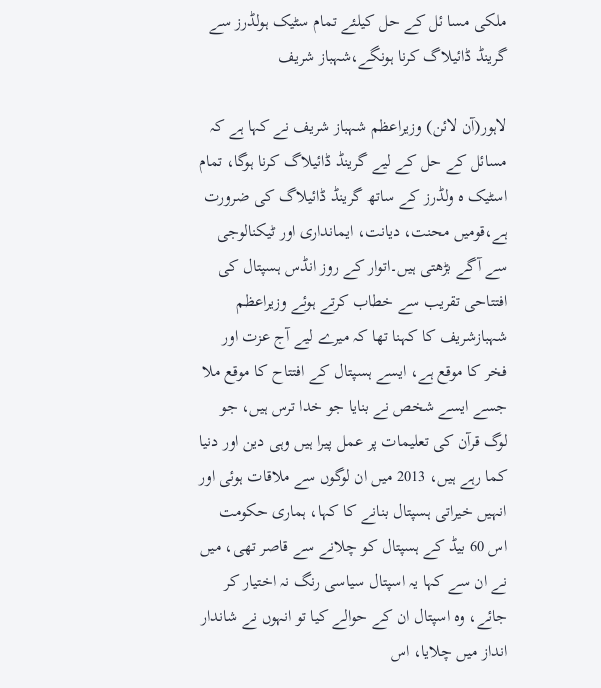ملکی مسا ئل کے حل کیلئے تمام سٹیک ہولڈرز سے گرینڈ ڈائیلاگ کرنا ہونگے،شہباز شریف

لاہور(آن لائن) وزیراعظم شہباز شریف نے کہا ہے کہ مسائل کے حل کے لیے گرینڈ ڈائیلاگ کرنا ہوگا، تمام اسٹیک ہ ولڈرز کے ساتھ گرینڈ ڈائیلاگ کی ضرورت ہے،قومیں محنت، دیانت، ایمانداری اور ٹیکنالوجی سے آگے بڑھتی ہیں۔اتوار کے روز انڈس ہسپتال کی افتتاحی تقریب سے خطاب کرتے ہوئے وزیراعظم شہبازشریف کا کہنا تھا کہ میرے لیے آج عزت اور فخر کا موقع ہے، ایسے ہسپتال کے افتتاح کا موقع ملا جسے ایسے شخص نے بنایا جو خدا ترس ہیں، جو لوگ قرآن کی تعلیمات پر عمل پیرا ہیں وہی دین اور دنیا کما رہے ہیں، 2013 میں ان لوگوں سے ملاقات ہوئی اور انہیں خیراتی ہسپتال بنانے کا کہا، ہماری حکومت اس 60 بیڈ کے ہسپتال کو چلانے سے قاصر تھی، میں نے ان سے کہا یہ اسپتال سیاسی رنگ نہ اختیار کر جائے، وہ اسپتال ان کے حوالے کیا تو انہوں نے شاندار انداز میں چلایا، اس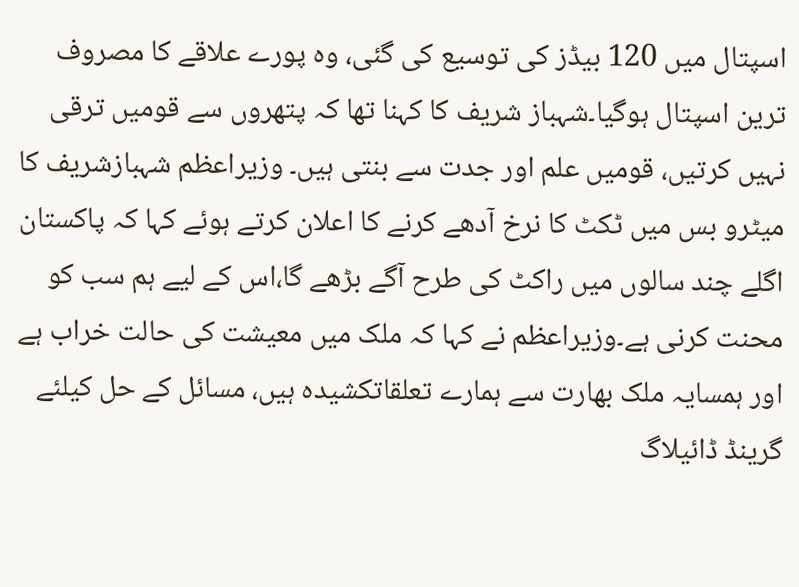اسپتال میں 120 بیڈز کی توسیع کی گئی، وہ پورے علاقے کا مصروف ترین اسپتال ہوگیا۔شہباز شریف کا کہنا تھا کہ پتھروں سے قومیں ترقی نہیں کرتیں، قومیں علم اور جدت سے بنتی ہیں۔ وزیراعظم شہبازشریف کا میٹرو بس میں ٹکٹ کا نرخ آدھے کرنے کا اعلان کرتے ہوئے کہا کہ پاکستان اگلے چند سالوں میں راکٹ کی طرح آگے بڑھے گا،اس کے لیے ہم سب کو محنت کرنی ہے۔وزیراعظم نے کہا کہ ملک میں معیشت کی حالت خراب ہے اور ہمسایہ ملک بھارت سے ہمارے تعلقاتکشیدہ ہیں، مسائل کے حل کیلئے گرینڈ ڈائیلاگ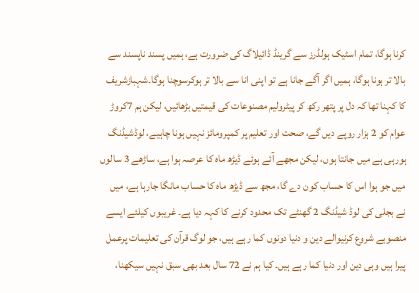کرنا ہوگا، تمام اسٹیک ہولڈرز سے گرینڈ ڈائیلاگ کی ضرورت ہے، ہمیں پسند ناپسند سے بالا تر ہونا ہوگا، ہمیں اگر آگے جانا ہے تو اپنی انا سے بالا تر ہوکرسوچنا ہوگا۔شہبازشریف کا کہنا تھا کہ دل پر پتھر رکھ کر پیٹرولیم مصنوعات کی قیمتیں بڑھائیں، لیکن ہم 7کروڑ عوام کو 2 ہزار روپے دیں گے، صحت اور تعلیم پر کمپرومائز نہیں ہونا چاہیے، لوڈشیڈنگ ہورہی ہے میں جانتا ہوں، لیکن مجھے آئے ہوئے ڈیڑھ ماہ کا عرصہ ہوا ہے، ساڑھے 3 سالوں میں جو ہوا اس کا حساب کون دے گا، مجھ سے ڈیڑھ ماہ کا حساب مانگا جارہا ہے، میں نے بجلی کی لوڈ شیڈنگ 2 گھنٹے تک محدود کرنے کا کہہ دیا ہے۔ غریبوں کیلئے ایسے منصوبے شروع کرنیوالے دین و دنیا دونوں کما رہے ہیں، جو لوگ قرآن کی تعلیمات پرعمل پیرا ہیں وہی دین اور دنیا کما رہے ہیں۔ کیا ہم نے 72 سال بعد بھی سبق نہیں سیکھنا،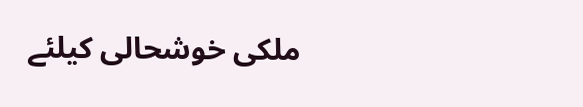ملکی خوشحالی کیلئے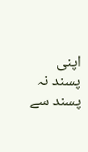اپنی پسند نہ پسند سے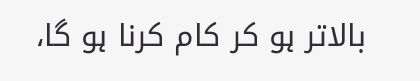بالاتر ہو کر کام کرنا ہو گا،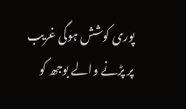پوری کوشش ہوگی غریب پر پڑنے والے بوجھ کو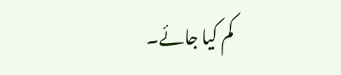کم کیا جائے۔